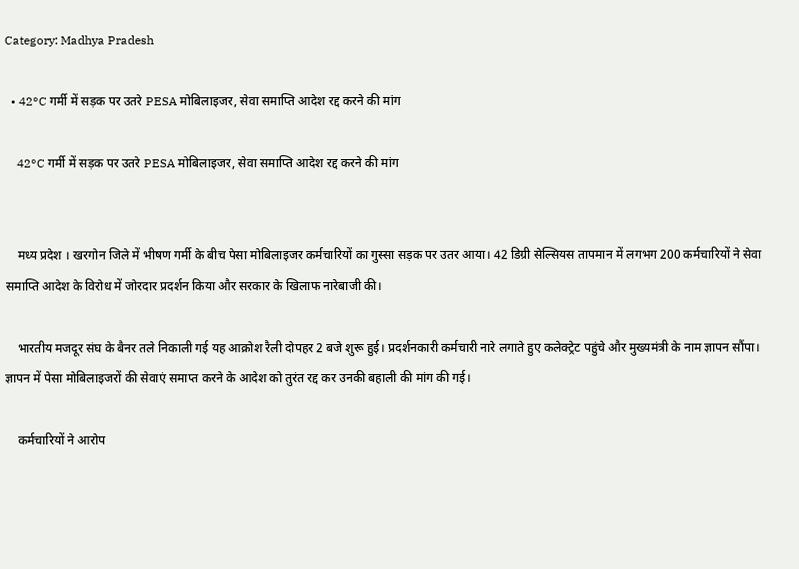Category: Madhya Pradesh

  • 42°C गर्मी में सड़क पर उतरे PESA मोबिलाइजर, सेवा समाप्ति आदेश रद्द करने की मांग

    42°C गर्मी में सड़क पर उतरे PESA मोबिलाइजर, सेवा समाप्ति आदेश रद्द करने की मांग


    मध्य प्रदेश । खरगोन जिले में भीषण गर्मी के बीच पेसा मोबिलाइजर कर्मचारियों का गुस्सा सड़क पर उतर आया। 42 डिग्री सेल्सियस तापमान में लगभग 200 कर्मचारियों ने सेवा समाप्ति आदेश के विरोध में जोरदार प्रदर्शन किया और सरकार के खिलाफ नारेबाजी की।

    भारतीय मजदूर संघ के बैनर तले निकाली गई यह आक्रोश रैली दोपहर 2 बजे शुरू हुई। प्रदर्शनकारी कर्मचारी नारे लगाते हुए कलेक्ट्रेट पहुंचे और मुख्यमंत्री के नाम ज्ञापन सौंपा। ज्ञापन में पेसा मोबिलाइजरों की सेवाएं समाप्त करने के आदेश को तुरंत रद्द कर उनकी बहाली की मांग की गई।

    कर्मचारियों ने आरोप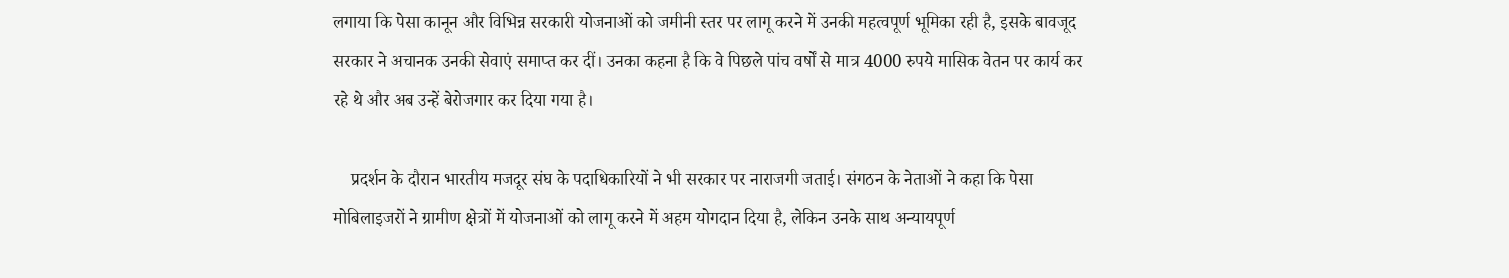लगाया कि पेसा कानून और विभिन्न सरकारी योजनाओं को जमीनी स्तर पर लागू करने में उनकी महत्वपूर्ण भूमिका रही है, इसके बावजूद सरकार ने अचानक उनकी सेवाएं समाप्त कर दीं। उनका कहना है कि वे पिछले पांच वर्षों से मात्र 4000 रुपये मासिक वेतन पर कार्य कर रहे थे और अब उन्हें बेरोजगार कर दिया गया है।

    प्रदर्शन के दौरान भारतीय मजदूर संघ के पदाधिकारियों ने भी सरकार पर नाराजगी जताई। संगठन के नेताओं ने कहा कि पेसा मोबिलाइजरों ने ग्रामीण क्षेत्रों में योजनाओं को लागू करने में अहम योगदान दिया है, लेकिन उनके साथ अन्यायपूर्ण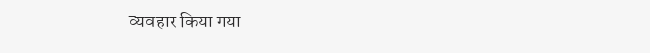व्यवहार किया गया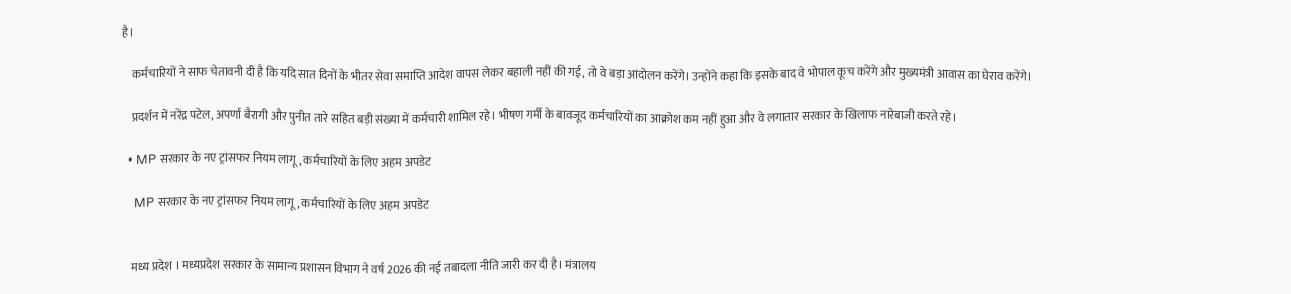है।

    कर्मचारियों ने साफ चेतावनी दी है कि यदि सात दिनों के भीतर सेवा समाप्ति आदेश वापस लेकर बहाली नहीं की गई, तो वे बड़ा आंदोलन करेंगे। उन्होंने कहा कि इसके बाद वे भोपाल कूच करेंगे और मुख्यमंत्री आवास का घेराव करेंगे।

    प्रदर्शन में नरेंद्र पटेल, अपर्णा बैरागी और पुनीत तारे सहित बड़ी संख्या में कर्मचारी शामिल रहे। भीषण गर्मी के बावजूद कर्मचारियों का आक्रोश कम नहीं हुआ और वे लगातार सरकार के खिलाफ नारेबाजी करते रहे।

  • MP सरकार के नए ट्रांसफर नियम लागू, कर्मचारियों के लिए अहम अपडेट

    MP सरकार के नए ट्रांसफर नियम लागू, कर्मचारियों के लिए अहम अपडेट


    मध्य प्रदेश । मध्यप्रदेश सरकार के सामान्य प्रशासन विभाग ने वर्ष 2026 की नई तबादला नीति जारी कर दी है। मंत्रालय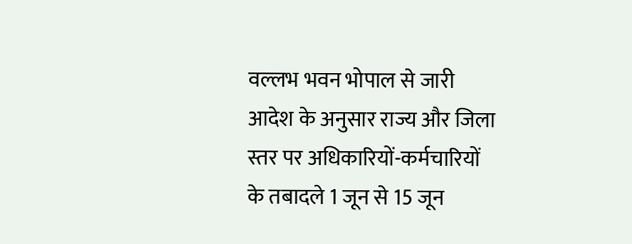वल्लभ भवन भोपाल से जारी आदेश के अनुसार राज्य और जिला स्तर पर अधिकारियों-कर्मचारियों के तबादले 1 जून से 15 जून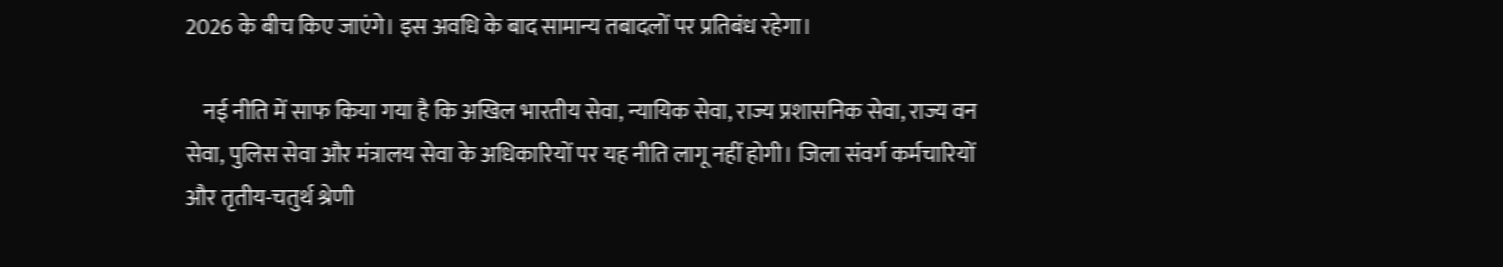2026 के बीच किए जाएंगे। इस अवधि के बाद सामान्य तबादलों पर प्रतिबंध रहेगा।

    नई नीति में साफ किया गया है कि अखिल भारतीय सेवा, न्यायिक सेवा, राज्य प्रशासनिक सेवा, राज्य वन सेवा, पुलिस सेवा और मंत्रालय सेवा के अधिकारियों पर यह नीति लागू नहीं होगी। जिला संवर्ग कर्मचारियों और तृतीय-चतुर्थ श्रेणी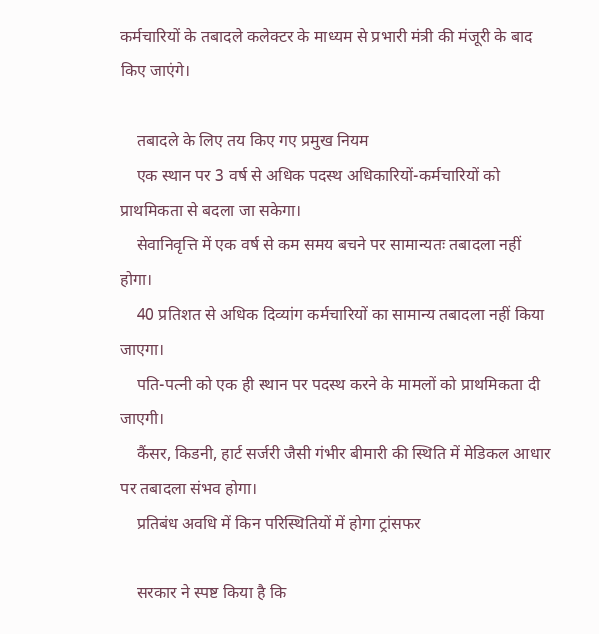कर्मचारियों के तबादले कलेक्टर के माध्यम से प्रभारी मंत्री की मंजूरी के बाद किए जाएंगे।

    तबादले के लिए तय किए गए प्रमुख नियम
    एक स्थान पर 3 वर्ष से अधिक पदस्थ अधिकारियों-कर्मचारियों को प्राथमिकता से बदला जा सकेगा।
    सेवानिवृत्ति में एक वर्ष से कम समय बचने पर सामान्यतः तबादला नहीं होगा।
    40 प्रतिशत से अधिक दिव्यांग कर्मचारियों का सामान्य तबादला नहीं किया जाएगा।
    पति-पत्नी को एक ही स्थान पर पदस्थ करने के मामलों को प्राथमिकता दी जाएगी।
    कैंसर, किडनी, हार्ट सर्जरी जैसी गंभीर बीमारी की स्थिति में मेडिकल आधार पर तबादला संभव होगा।
    प्रतिबंध अवधि में किन परिस्थितियों में होगा ट्रांसफर

    सरकार ने स्पष्ट किया है कि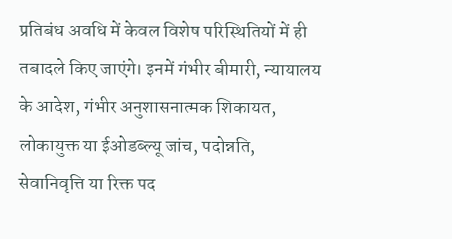प्रतिबंध अवधि में केवल विशेष परिस्थितियों में ही तबादले किए जाएंगे। इनमें गंभीर बीमारी, न्यायालय के आदेश, गंभीर अनुशासनात्मक शिकायत, लोकायुक्त या ईओडब्ल्यू जांच, पदोन्नति, सेवानिवृत्ति या रिक्त पद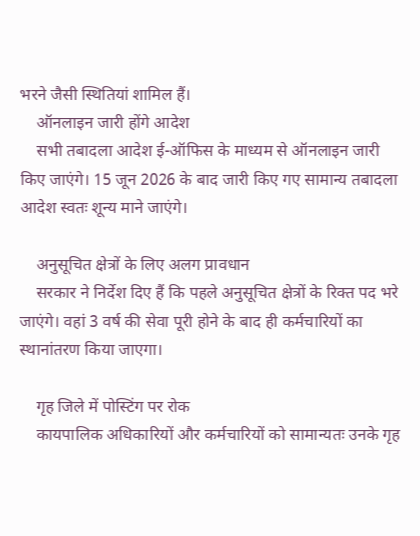भरने जैसी स्थितियां शामिल हैं।
    ऑनलाइन जारी होंगे आदेश
    सभी तबादला आदेश ई-ऑफिस के माध्यम से ऑनलाइन जारी किए जाएंगे। 15 जून 2026 के बाद जारी किए गए सामान्य तबादला आदेश स्वतः शून्य माने जाएंगे।

    अनुसूचित क्षेत्रों के लिए अलग प्रावधान
    सरकार ने निर्देश दिए हैं कि पहले अनुसूचित क्षेत्रों के रिक्त पद भरे जाएंगे। वहां 3 वर्ष की सेवा पूरी होने के बाद ही कर्मचारियों का स्थानांतरण किया जाएगा।

    गृह जिले में पोस्टिंग पर रोक
    कायपालिक अधिकारियों और कर्मचारियों को सामान्यतः उनके गृह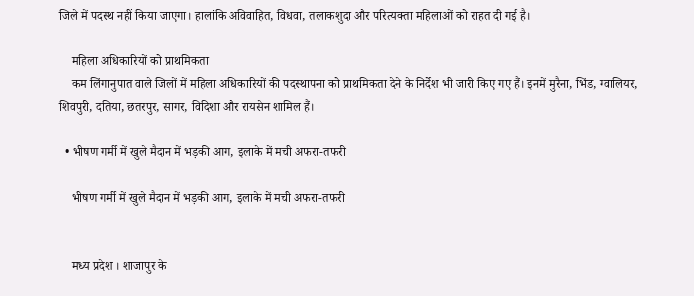जिले में पदस्थ नहीं किया जाएगा। हालांकि अविवाहित, विधवा, तलाकशुदा और परित्यक्ता महिलाओं को राहत दी गई है।

    महिला अधिकारियों को प्राथमिकता
    कम लिंगानुपात वाले जिलों में महिला अधिकारियों की पदस्थापना को प्राथमिकता देने के निर्देश भी जारी किए गए हैं। इनमें मुरैना, भिंड, ग्वालियर, शिवपुरी, दतिया, छतरपुर, सागर, विदिशा और रायसेन शामिल हैं।

  • भीषण गर्मी में खुले मैदान में भड़की आग, इलाके में मची अफरा-तफरी

    भीषण गर्मी में खुले मैदान में भड़की आग, इलाके में मची अफरा-तफरी


    मध्य प्रदेश । शाजापुर के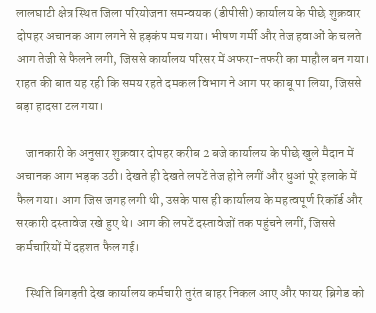लालघाटी क्षेत्र स्थित जिला परियोजना समन्वयक (डीपीसी) कार्यालय के पीछे शुक्रवार दोपहर अचानक आग लगने से हड़कंप मच गया। भीषण गर्मी और तेज हवाओं के चलते आग तेजी से फैलने लगी, जिससे कार्यालय परिसर में अफरा-तफरी का माहौल बन गया। राहत की बात यह रही कि समय रहते दमकल विभाग ने आग पर काबू पा लिया, जिससे बड़ा हादसा टल गया।

    जानकारी के अनुसार शुक्रवार दोपहर करीब 2 बजे कार्यालय के पीछे खुले मैदान में अचानक आग भड़क उठी। देखते ही देखते लपटें तेज होने लगीं और धुआं पूरे इलाके में फैल गया। आग जिस जगह लगी थी, उसके पास ही कार्यालय के महत्वपूर्ण रिकॉर्ड और सरकारी दस्तावेज रखे हुए थे। आग की लपटें दस्तावेजों तक पहुंचने लगीं, जिससे कर्मचारियों में दहशत फैल गई।

    स्थिति बिगड़ती देख कार्यालय कर्मचारी तुरंत बाहर निकल आए और फायर ब्रिगेड को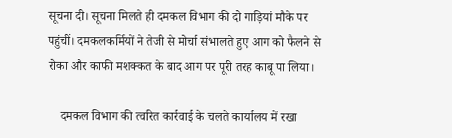सूचना दी। सूचना मिलते ही दमकल विभाग की दो गाड़ियां मौके पर पहुंचीं। दमकलकर्मियों ने तेजी से मोर्चा संभालते हुए आग को फैलने से रोका और काफी मशक्कत के बाद आग पर पूरी तरह काबू पा लिया।

    दमकल विभाग की त्वरित कार्रवाई के चलते कार्यालय में रखा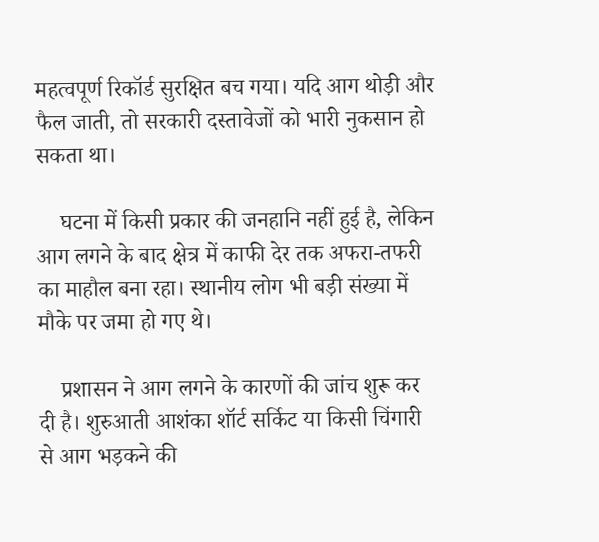महत्वपूर्ण रिकॉर्ड सुरक्षित बच गया। यदि आग थोड़ी और फैल जाती, तो सरकारी दस्तावेजों को भारी नुकसान हो सकता था।

    घटना में किसी प्रकार की जनहानि नहीं हुई है, लेकिन आग लगने के बाद क्षेत्र में काफी देर तक अफरा-तफरी का माहौल बना रहा। स्थानीय लोग भी बड़ी संख्या में मौके पर जमा हो गए थे।

    प्रशासन ने आग लगने के कारणों की जांच शुरू कर दी है। शुरुआती आशंका शॉर्ट सर्किट या किसी चिंगारी से आग भड़कने की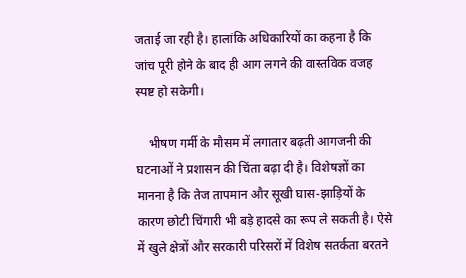जताई जा रही है। हालांकि अधिकारियों का कहना है कि जांच पूरी होने के बाद ही आग लगने की वास्तविक वजह स्पष्ट हो सकेगी।

    भीषण गर्मी के मौसम में लगातार बढ़ती आगजनी की घटनाओं ने प्रशासन की चिंता बढ़ा दी है। विशेषज्ञों का मानना है कि तेज तापमान और सूखी घास-झाड़ियों के कारण छोटी चिंगारी भी बड़े हादसे का रूप ले सकती है। ऐसे में खुले क्षेत्रों और सरकारी परिसरों में विशेष सतर्कता बरतने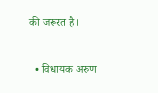की जरूरत है।

  • विधायक अरुण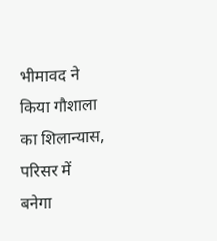भीमावद ने किया गौशाला का शिलान्यास, परिसर में बनेगा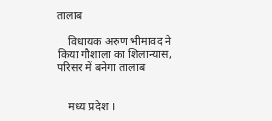तालाब

    विधायक अरुण भीमावद ने किया गौशाला का शिलान्यास, परिसर में बनेगा तालाब


    मध्य प्रदेश ।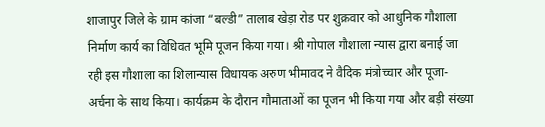शाजापुर जिले के ग्राम कांजा “बल्डी” तालाब खेड़ा रोड पर शुक्रवार को आधुनिक गौशाला निर्माण कार्य का विधिवत भूमि पूजन किया गया। श्री गोपाल गौशाला न्यास द्वारा बनाई जा रही इस गौशाला का शिलान्यास विधायक अरुण भीमावद ने वैदिक मंत्रोच्चार और पूजा-अर्चना के साथ किया। कार्यक्रम के दौरान गौमाताओं का पूजन भी किया गया और बड़ी संख्या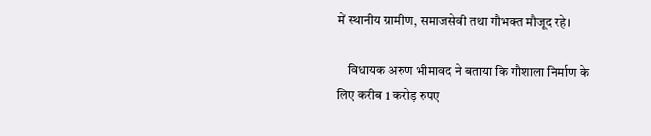में स्थानीय ग्रामीण, समाजसेवी तथा गौभक्त मौजूद रहे।

    विधायक अरुण भीमावद ने बताया कि गौशाला निर्माण के लिए करीब 1 करोड़ रुपए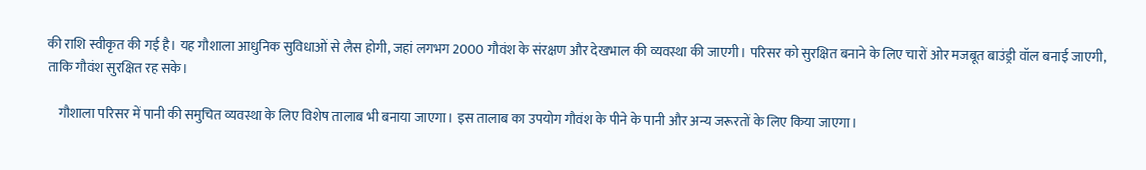की राशि स्वीकृत की गई है। यह गौशाला आधुनिक सुविधाओं से लैस होगी, जहां लगभग 2000 गौवंश के संरक्षण और देखभाल की व्यवस्था की जाएगी। परिसर को सुरक्षित बनाने के लिए चारों ओर मजबूत बाउंड्री वॉल बनाई जाएगी, ताकि गौवंश सुरक्षित रह सके।

    गौशाला परिसर में पानी की समुचित व्यवस्था के लिए विशेष तालाब भी बनाया जाएगा। इस तालाब का उपयोग गौवंश के पीने के पानी और अन्य जरूरतों के लिए किया जाएगा।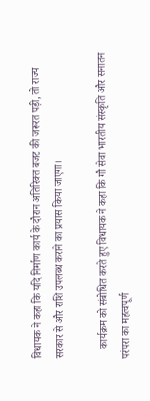विधायक ने कहा कि यदि निर्माण कार्य के दौरान अतिरिक्त बजट की जरूरत पड़ी, तो राज्य सरकार से और राशि उपलब्ध कराने का प्रयास किया जाएगा।

    कार्यक्रम को संबोधित करते हुए विधायक ने कहा कि गौ सेवा भारतीय संस्कृति और सनातन परंपरा का महत्वपूर्ण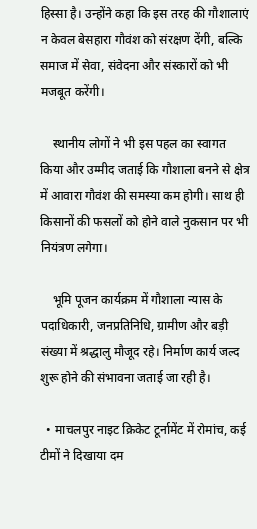हिस्सा है। उन्होंने कहा कि इस तरह की गौशालाएं न केवल बेसहारा गौवंश को संरक्षण देंगी, बल्कि समाज में सेवा, संवेदना और संस्कारों को भी मजबूत करेंगी।

    स्थानीय लोगों ने भी इस पहल का स्वागत किया और उम्मीद जताई कि गौशाला बनने से क्षेत्र में आवारा गौवंश की समस्या कम होगी। साथ ही किसानों की फसलों को होने वाले नुकसान पर भी नियंत्रण लगेगा।

    भूमि पूजन कार्यक्रम में गौशाला न्यास के पदाधिकारी, जनप्रतिनिधि, ग्रामीण और बड़ी संख्या में श्रद्धालु मौजूद रहे। निर्माण कार्य जल्द शुरू होने की संभावना जताई जा रही है।

  • माचलपुर नाइट क्रिकेट टूर्नामेंट में रोमांच, कई टीमों ने दिखाया दम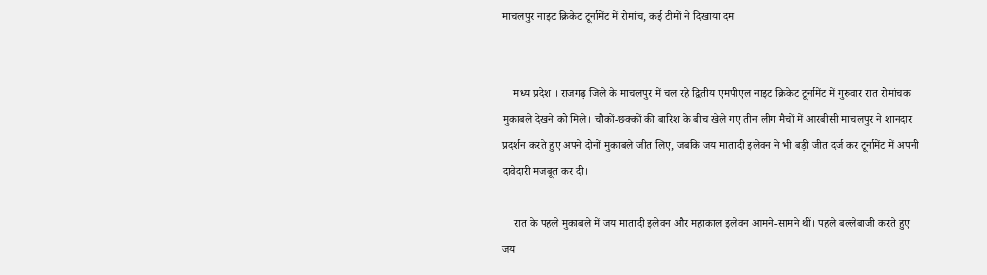माचलपुर नाइट क्रिकेट टूर्नामेंट में रोमांच, कई टीमों ने दिखाया दम


    मध्य प्रदेश । राजगढ़ जिले के माचलपुर में चल रहे द्वितीय एमपीएल नाइट क्रिकेट टूर्नामेंट में गुरुवार रात रोमांचक मुकाबले देखने को मिले। चौकों-छक्कों की बारिश के बीच खेले गए तीन लीग मैचों में आरबीसी माचलपुर ने शानदार प्रदर्शन करते हुए अपने दोनों मुकाबले जीत लिए, जबकि जय मातादी इलेवन ने भी बड़ी जीत दर्ज कर टूर्नामेंट में अपनी दावेदारी मजबूत कर दी।

    रात के पहले मुकाबले में जय मातादी इलेवन और महाकाल इलेवन आमने-सामने थीं। पहले बल्लेबाजी करते हुए जय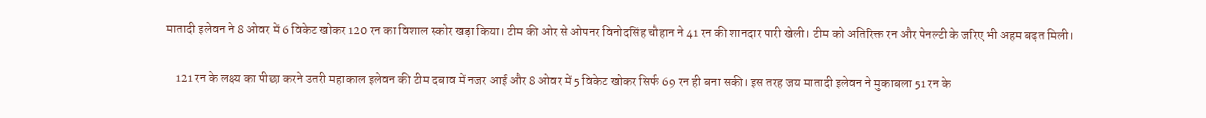मातादी इलेवन ने 8 ओवर में 6 विकेट खोकर 120 रन का विशाल स्कोर खड़ा किया। टीम की ओर से ओपनर विनोदसिंह चौहान ने 41 रन की शानदार पारी खेली। टीम को अतिरिक्त रन और पेनल्टी के जरिए भी अहम बढ़त मिली।

    121 रन के लक्ष्य का पीछा करने उतरी महाकाल इलेवन की टीम दबाव में नजर आई और 8 ओवर में 5 विकेट खोकर सिर्फ 69 रन ही बना सकी। इस तरह जय मातादी इलेवन ने मुकाबला 51 रन के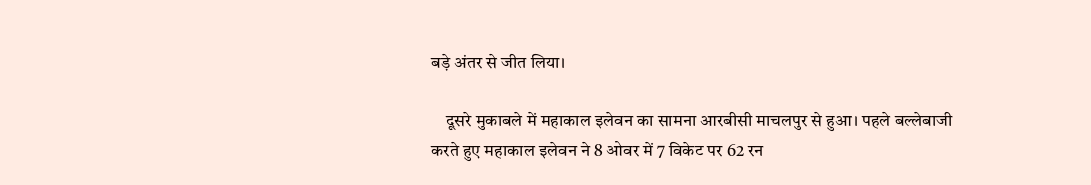बड़े अंतर से जीत लिया।

    दूसरे मुकाबले में महाकाल इलेवन का सामना आरबीसी माचलपुर से हुआ। पहले बल्लेबाजी करते हुए महाकाल इलेवन ने 8 ओवर में 7 विकेट पर 62 रन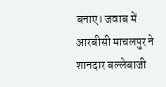बनाए। जवाब में आरबीसी माचलपुर ने शानदार बल्लेबाजी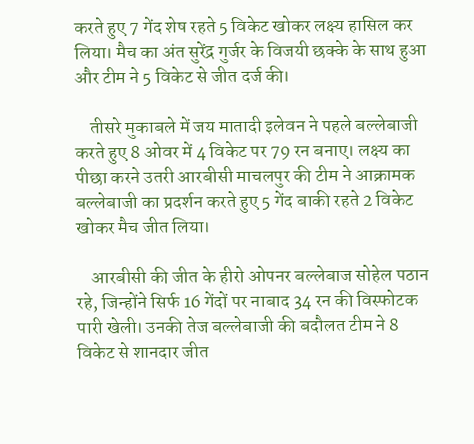करते हुए 7 गेंद शेष रहते 5 विकेट खोकर लक्ष्य हासिल कर लिया। मैच का अंत सुरेंद्र गुर्जर के विजयी छक्के के साथ हुआ और टीम ने 5 विकेट से जीत दर्ज की।

    तीसरे मुकाबले में जय मातादी इलेवन ने पहले बल्लेबाजी करते हुए 8 ओवर में 4 विकेट पर 79 रन बनाए। लक्ष्य का पीछा करने उतरी आरबीसी माचलपुर की टीम ने आक्रामक बल्लेबाजी का प्रदर्शन करते हुए 5 गेंद बाकी रहते 2 विकेट खोकर मैच जीत लिया।

    आरबीसी की जीत के हीरो ओपनर बल्लेबाज सोहेल पठान रहे, जिन्होंने सिर्फ 16 गेंदों पर नाबाद 34 रन की विस्फोटक पारी खेली। उनकी तेज बल्लेबाजी की बदौलत टीम ने 8 विकेट से शानदार जीत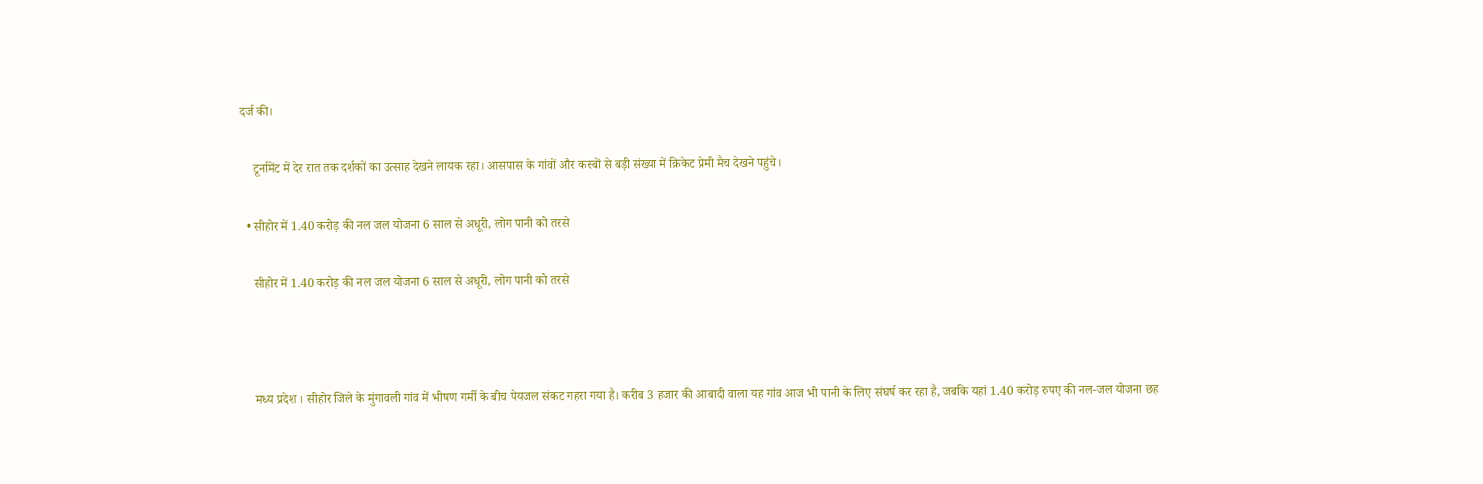दर्ज की।

    टूर्नामेंट में देर रात तक दर्शकों का उत्साह देखने लायक रहा। आसपास के गांवों और कस्बों से बड़ी संख्या में क्रिकेट प्रेमी मैच देखने पहुंचे।

  • सीहोर में 1.40 करोड़ की नल जल योजना 6 साल से अधूरी, लोग पानी को तरसे

    सीहोर में 1.40 करोड़ की नल जल योजना 6 साल से अधूरी, लोग पानी को तरसे



    मध्य प्रदेश । सीहोर जिले के मुंगावली गांव में भीषण गर्मी के बीच पेयजल संकट गहरा गया है। करीब 3 हजार की आबादी वाला यह गांव आज भी पानी के लिए संघर्ष कर रहा है, जबकि यहां 1.40 करोड़ रुपए की नल-जल योजना छह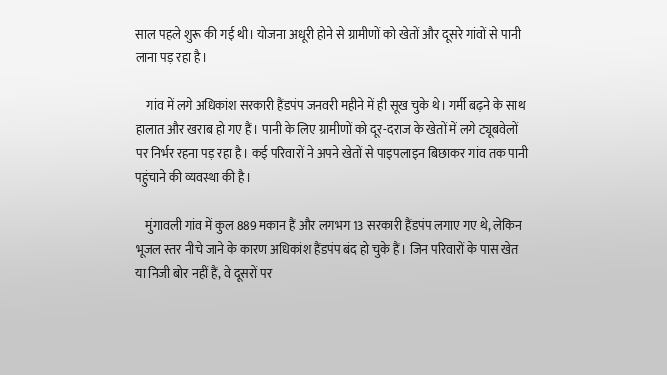साल पहले शुरू की गई थी। योजना अधूरी होने से ग्रामीणों को खेतों और दूसरे गांवों से पानी लाना पड़ रहा है।

    गांव में लगे अधिकांश सरकारी हैंडपंप जनवरी महीने में ही सूख चुके थे। गर्मी बढ़ने के साथ हालात और खराब हो गए हैं। पानी के लिए ग्रामीणों को दूर-दराज के खेतों में लगे ट्यूबवेलों पर निर्भर रहना पड़ रहा है। कई परिवारों ने अपने खेतों से पाइपलाइन बिछाकर गांव तक पानी पहुंचाने की व्यवस्था की है।

    मुंगावली गांव में कुल 889 मकान हैं और लगभग 13 सरकारी हैंडपंप लगाए गए थे, लेकिन भूजल स्तर नीचे जाने के कारण अधिकांश हैंडपंप बंद हो चुके हैं। जिन परिवारों के पास खेत या निजी बोर नहीं हैं, वे दूसरों पर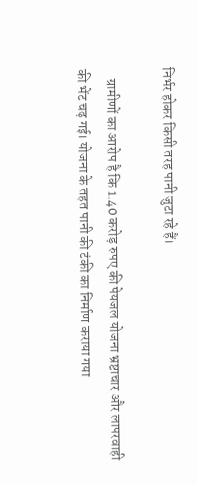निर्भर होकर किसी तरह पानी जुटा रहे हैं।

    ग्रामीणों का आरोप है कि 1.40 करोड़ रुपए की पेयजल योजना भ्रष्टाचार और लापरवाही की भेंट चढ़ गई। योजना के तहत पानी की टंकी का निर्माण कराया गया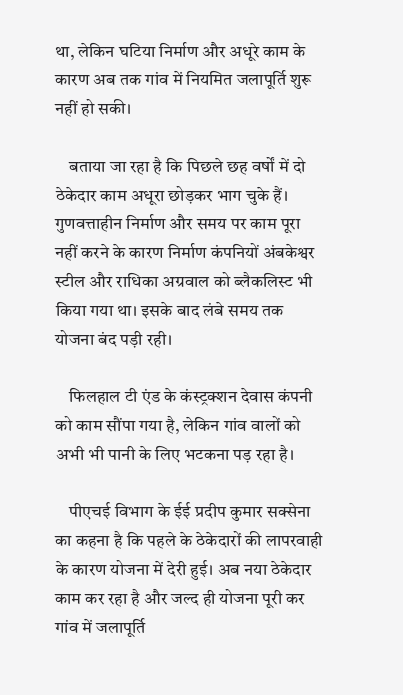था, लेकिन घटिया निर्माण और अधूरे काम के कारण अब तक गांव में नियमित जलापूर्ति शुरू नहीं हो सकी।

    बताया जा रहा है कि पिछले छह वर्षों में दो ठेकेदार काम अधूरा छोड़कर भाग चुके हैं। गुणवत्ताहीन निर्माण और समय पर काम पूरा नहीं करने के कारण निर्माण कंपनियों अंबकेश्वर स्टील और राधिका अग्रवाल को ब्लैकलिस्ट भी किया गया था। इसके बाद लंबे समय तक योजना बंद पड़ी रही।

    फिलहाल टी एंड के कंस्ट्रक्शन देवास कंपनी को काम सौंपा गया है, लेकिन गांव वालों को अभी भी पानी के लिए भटकना पड़ रहा है।

    पीएचई विभाग के ईई प्रदीप कुमार सक्सेना का कहना है कि पहले के ठेकेदारों की लापरवाही के कारण योजना में देरी हुई। अब नया ठेकेदार काम कर रहा है और जल्द ही योजना पूरी कर गांव में जलापूर्ति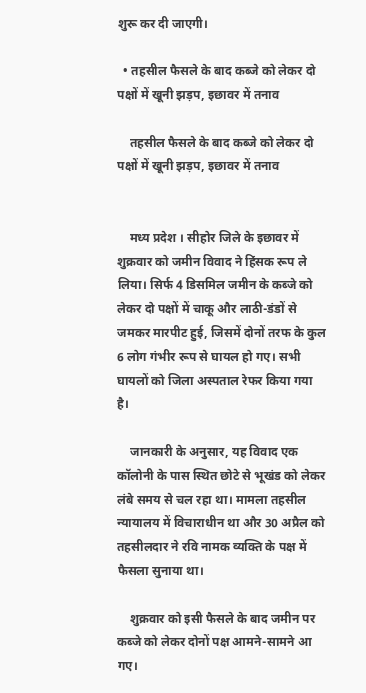शुरू कर दी जाएगी।

  • तहसील फैसले के बाद कब्जे को लेकर दो पक्षों में खूनी झड़प, इछावर में तनाव

    तहसील फैसले के बाद कब्जे को लेकर दो पक्षों में खूनी झड़प, इछावर में तनाव


    मध्य प्रदेश । सीहोर जिले के इछावर में शुक्रवार को जमीन विवाद ने हिंसक रूप ले लिया। सिर्फ 4 डिसमिल जमीन के कब्जे को लेकर दो पक्षों में चाकू और लाठी-डंडों से जमकर मारपीट हुई, जिसमें दोनों तरफ के कुल 6 लोग गंभीर रूप से घायल हो गए। सभी घायलों को जिला अस्पताल रेफर किया गया है।

    जानकारी के अनुसार, यह विवाद एक कॉलोनी के पास स्थित छोटे से भूखंड को लेकर लंबे समय से चल रहा था। मामला तहसील न्यायालय में विचाराधीन था और 30 अप्रैल को तहसीलदार ने रवि नामक व्यक्ति के पक्ष में फैसला सुनाया था।

    शुक्रवार को इसी फैसले के बाद जमीन पर कब्जे को लेकर दोनों पक्ष आमने-सामने आ गए।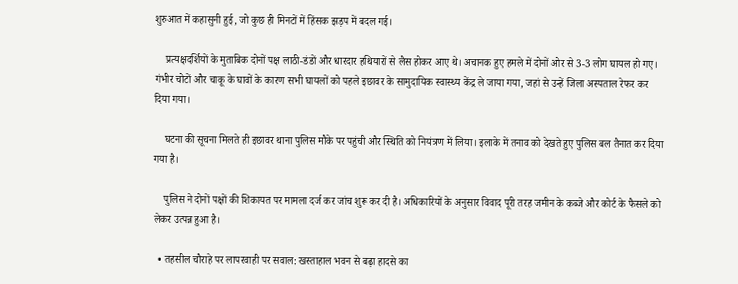शुरुआत में कहासुनी हुई, जो कुछ ही मिनटों में हिंसक झड़प में बदल गई।

    प्रत्यक्षदर्शियों के मुताबिक दोनों पक्ष लाठी-डंडों और धारदार हथियारों से लैस होकर आए थे। अचानक हुए हमले में दोनों ओर से 3-3 लोग घायल हो गए। गंभीर चोटों और चाकू के घावों के कारण सभी घायलों को पहले इछावर के सामुदायिक स्वास्थ्य केंद्र ले जाया गया, जहां से उन्हें जिला अस्पताल रेफर कर दिया गया।

    घटना की सूचना मिलते ही इछावर थाना पुलिस मौके पर पहुंची और स्थिति को नियंत्रण में लिया। इलाके में तनाव को देखते हुए पुलिस बल तैनात कर दिया गया है।

    पुलिस ने दोनों पक्षों की शिकायत पर मामला दर्ज कर जांच शुरू कर दी है। अधिकारियों के अनुसार विवाद पूरी तरह जमीन के कब्जे और कोर्ट के फैसले को लेकर उत्पन्न हुआ है।

  • तहसील चौराहे पर लापरवाही पर सवाल: खस्ताहाल भवन से बढ़ा हादसे का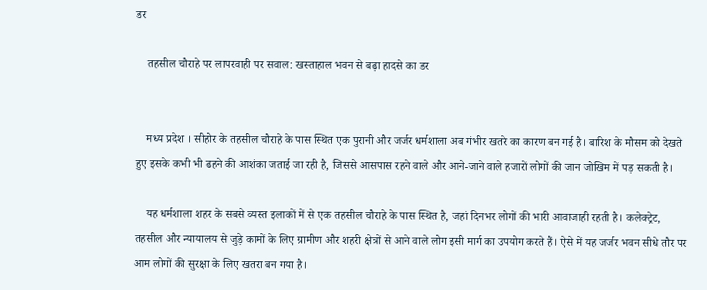डर

    तहसील चौराहे पर लापरवाही पर सवाल: खस्ताहाल भवन से बढ़ा हादसे का डर


    मध्य प्रदेश । सीहोर के तहसील चौराहे के पास स्थित एक पुरानी और जर्जर धर्मशाला अब गंभीर खतरे का कारण बन गई है। बारिश के मौसम को देखते हुए इसके कभी भी ढहने की आशंका जताई जा रही है, जिससे आसपास रहने वाले और आने-जाने वाले हजारों लोगों की जान जोखिम में पड़ सकती है।

    यह धर्मशाला शहर के सबसे व्यस्त इलाकों में से एक तहसील चौराहे के पास स्थित है, जहां दिनभर लोगों की भारी आवाजाही रहती है। कलेक्ट्रेट, तहसील और न्यायालय से जुड़े कामों के लिए ग्रामीण और शहरी क्षेत्रों से आने वाले लोग इसी मार्ग का उपयोग करते हैं। ऐसे में यह जर्जर भवन सीधे तौर पर आम लोगों की सुरक्षा के लिए खतरा बन गया है।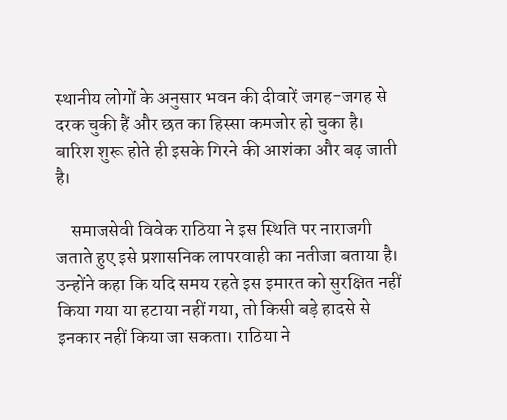स्थानीय लोगों के अनुसार भवन की दीवारें जगह-जगह से दरक चुकी हैं और छत का हिस्सा कमजोर हो चुका है। बारिश शुरू होते ही इसके गिरने की आशंका और बढ़ जाती है।

    समाजसेवी विवेक राठिया ने इस स्थिति पर नाराजगी जताते हुए इसे प्रशासनिक लापरवाही का नतीजा बताया है। उन्होंने कहा कि यदि समय रहते इस इमारत को सुरक्षित नहीं किया गया या हटाया नहीं गया, तो किसी बड़े हादसे से इनकार नहीं किया जा सकता। राठिया ने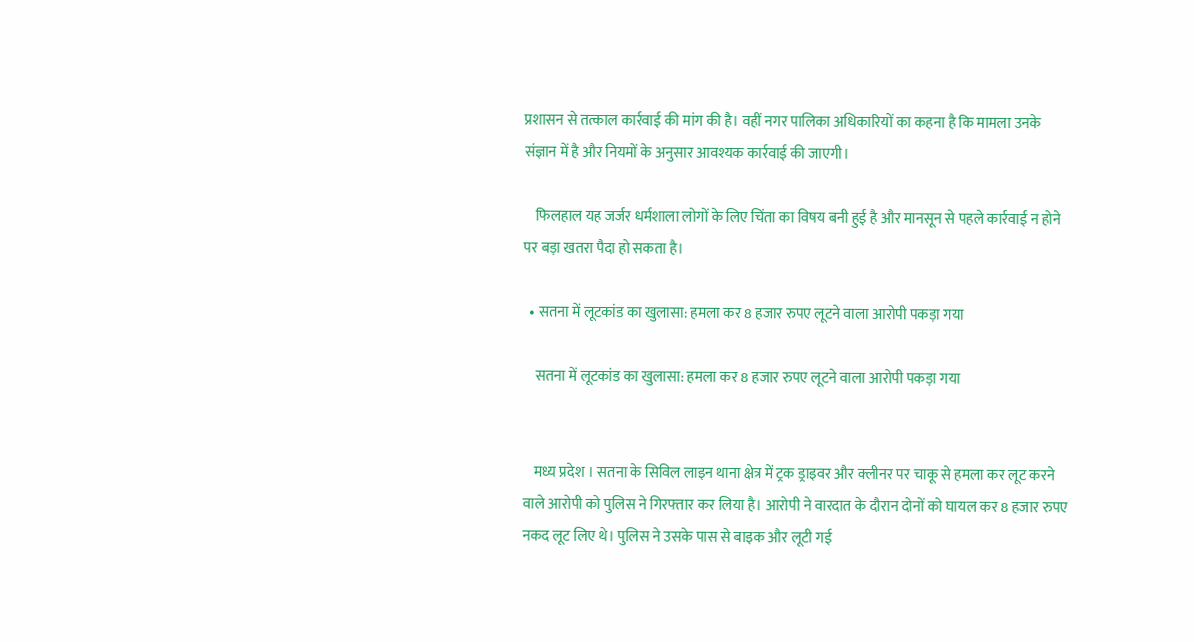प्रशासन से तत्काल कार्रवाई की मांग की है। वहीं नगर पालिका अधिकारियों का कहना है कि मामला उनके संज्ञान में है और नियमों के अनुसार आवश्यक कार्रवाई की जाएगी।

    फिलहाल यह जर्जर धर्मशाला लोगों के लिए चिंता का विषय बनी हुई है और मानसून से पहले कार्रवाई न होने पर बड़ा खतरा पैदा हो सकता है।

  • सतना में लूटकांड का खुलासा: हमला कर 8 हजार रुपए लूटने वाला आरोपी पकड़ा गया

    सतना में लूटकांड का खुलासा: हमला कर 8 हजार रुपए लूटने वाला आरोपी पकड़ा गया


    मध्य प्रदेश । सतना के सिविल लाइन थाना क्षेत्र में ट्रक ड्राइवर और क्लीनर पर चाकू से हमला कर लूट करने वाले आरोपी को पुलिस ने गिरफ्तार कर लिया है। आरोपी ने वारदात के दौरान दोनों को घायल कर 8 हजार रुपए नकद लूट लिए थे। पुलिस ने उसके पास से बाइक और लूटी गई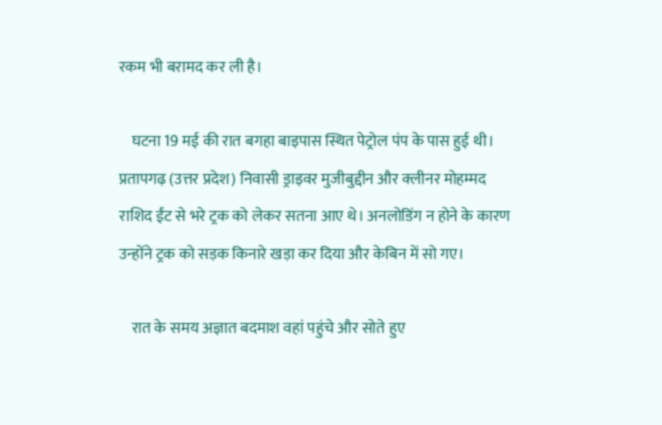रकम भी बरामद कर ली है।

    घटना 19 मई की रात बगहा बाइपास स्थित पेट्रोल पंप के पास हुई थी। प्रतापगढ़ (उत्तर प्रदेश) निवासी ड्राइवर मुजीबुद्दीन और क्लीनर मोहम्मद राशिद ईंट से भरे ट्रक को लेकर सतना आए थे। अनलोडिंग न होने के कारण उन्होंने ट्रक को सड़क किनारे खड़ा कर दिया और केबिन में सो गए।

    रात के समय अज्ञात बदमाश वहां पहुंचे और सोते हुए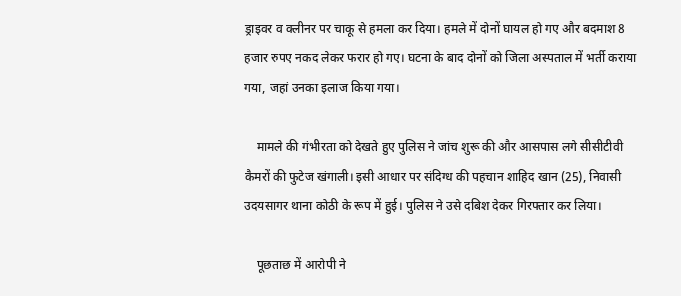ड्राइवर व क्लीनर पर चाकू से हमला कर दिया। हमले में दोनों घायल हो गए और बदमाश 8 हजार रुपए नकद लेकर फरार हो गए। घटना के बाद दोनों को जिला अस्पताल में भर्ती कराया गया, जहां उनका इलाज किया गया।

    मामले की गंभीरता को देखते हुए पुलिस ने जांच शुरू की और आसपास लगे सीसीटीवी कैमरों की फुटेज खंगाली। इसी आधार पर संदिग्ध की पहचान शाहिद खान (25), निवासी उदयसागर थाना कोठी के रूप में हुई। पुलिस ने उसे दबिश देकर गिरफ्तार कर लिया।

    पूछताछ में आरोपी ने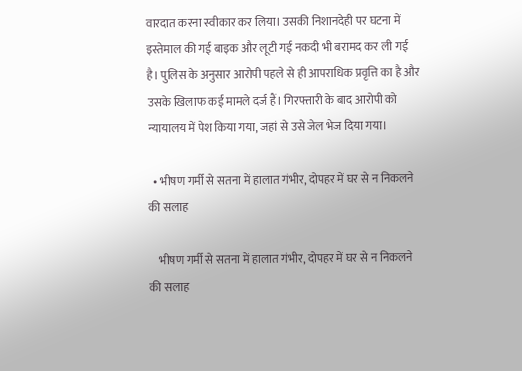वारदात करना स्वीकार कर लिया। उसकी निशानदेही पर घटना में इस्तेमाल की गई बाइक और लूटी गई नकदी भी बरामद कर ली गई है। पुलिस के अनुसार आरोपी पहले से ही आपराधिक प्रवृत्ति का है और उसके खिलाफ कई मामले दर्ज हैं। गिरफ्तारी के बाद आरोपी को न्यायालय में पेश किया गया, जहां से उसे जेल भेज दिया गया।

  • भीषण गर्मी से सतना में हालात गंभीर, दोपहर में घर से न निकलने की सलाह

    भीषण गर्मी से सतना में हालात गंभीर, दोपहर में घर से न निकलने की सलाह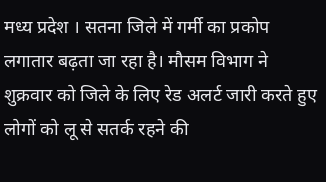मध्य प्रदेश । सतना जिले में गर्मी का प्रकोप लगातार बढ़ता जा रहा है। मौसम विभाग ने शुक्रवार को जिले के लिए रेड अलर्ट जारी करते हुए लोगों को लू से सतर्क रहने की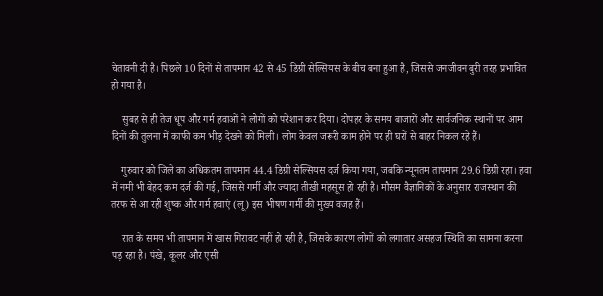चेतावनी दी है। पिछले 10 दिनों से तापमान 42 से 45 डिग्री सेल्सियस के बीच बना हुआ है, जिससे जनजीवन बुरी तरह प्रभावित हो गया है।

    सुबह से ही तेज धूप और गर्म हवाओं ने लोगों को परेशान कर दिया। दोपहर के समय बाजारों और सार्वजनिक स्थानों पर आम दिनों की तुलना में काफी कम भीड़ देखने को मिली। लोग केवल जरूरी काम होने पर ही घरों से बाहर निकल रहे हैं।

    गुरुवार को जिले का अधिकतम तापमान 44.4 डिग्री सेल्सियस दर्ज किया गया, जबकि न्यूनतम तापमान 29.6 डिग्री रहा। हवा में नमी भी बेहद कम दर्ज की गई, जिससे गर्मी और ज्यादा तीखी महसूस हो रही है। मौसम वैज्ञानिकों के अनुसार राजस्थान की तरफ से आ रही शुष्क और गर्म हवाएं (लू) इस भीषण गर्मी की मुख्य वजह हैं।

    रात के समय भी तापमान में खास गिरावट नहीं हो रही है, जिसके कारण लोगों को लगातार असहज स्थिति का सामना करना पड़ रहा है। पंखे, कूलर और एसी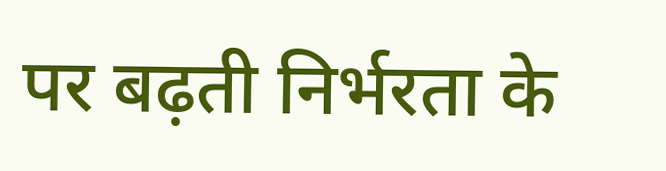पर बढ़ती निर्भरता के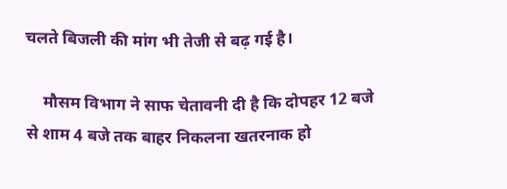चलते बिजली की मांग भी तेजी से बढ़ गई है।

    मौसम विभाग ने साफ चेतावनी दी है कि दोपहर 12 बजे से शाम 4 बजे तक बाहर निकलना खतरनाक हो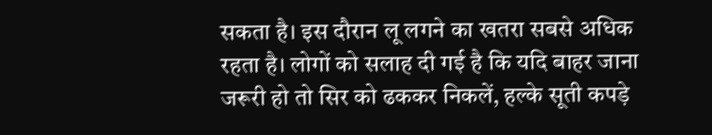सकता है। इस दौरान लू लगने का खतरा सबसे अधिक रहता है। लोगों को सलाह दी गई है कि यदि बाहर जाना जरूरी हो तो सिर को ढककर निकलें, हल्के सूती कपड़े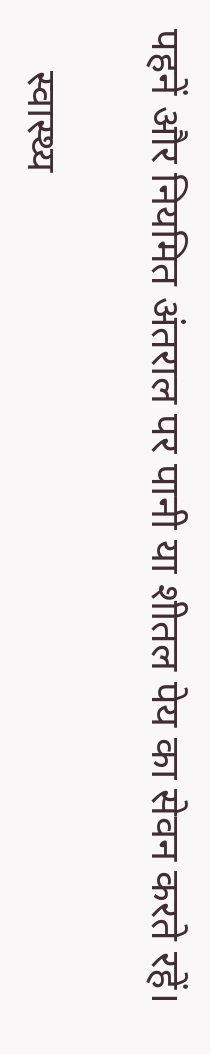पहनें और नियमित अंतराल पर पानी या शीतल पेय का सेवन करते रहें।

    स्वास्थ्य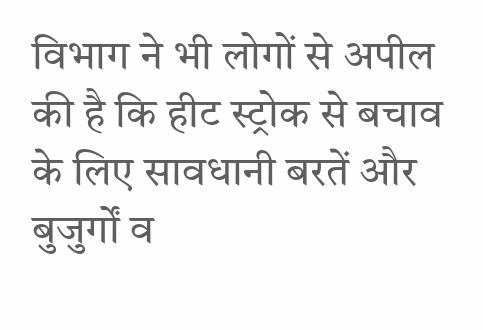विभाग ने भी लोगों से अपील की है कि हीट स्ट्रोक से बचाव के लिए सावधानी बरतें और बुजुर्गों व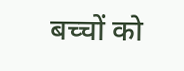बच्चों को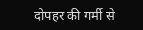दोपहर की गर्मी से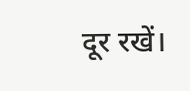दूर रखें।